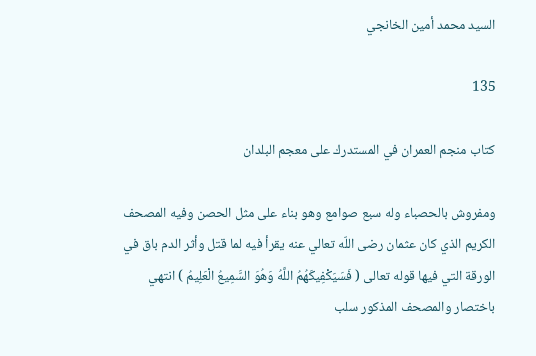السيد محمد أمين الخانجي

135

كتاب منجم العمران في المستدرك على معجم البلدان

ومفروش بالحصباء وله سبع صوامع وهو بناء على مثل الحصن وفيه المصحف الكريم الذي كان عثمان رضى اللّه تعالي عنه يقرأ فيه لما قتل وأثر الدم باق في الورقة التي فيها قوله تعالى ( فَسَيَكْفِيكَهُمُ اللَّهُ وَهُوَ السَّمِيعُ الْعَلِيمُ ) انتهي باختصار والمصحف المذكور سلب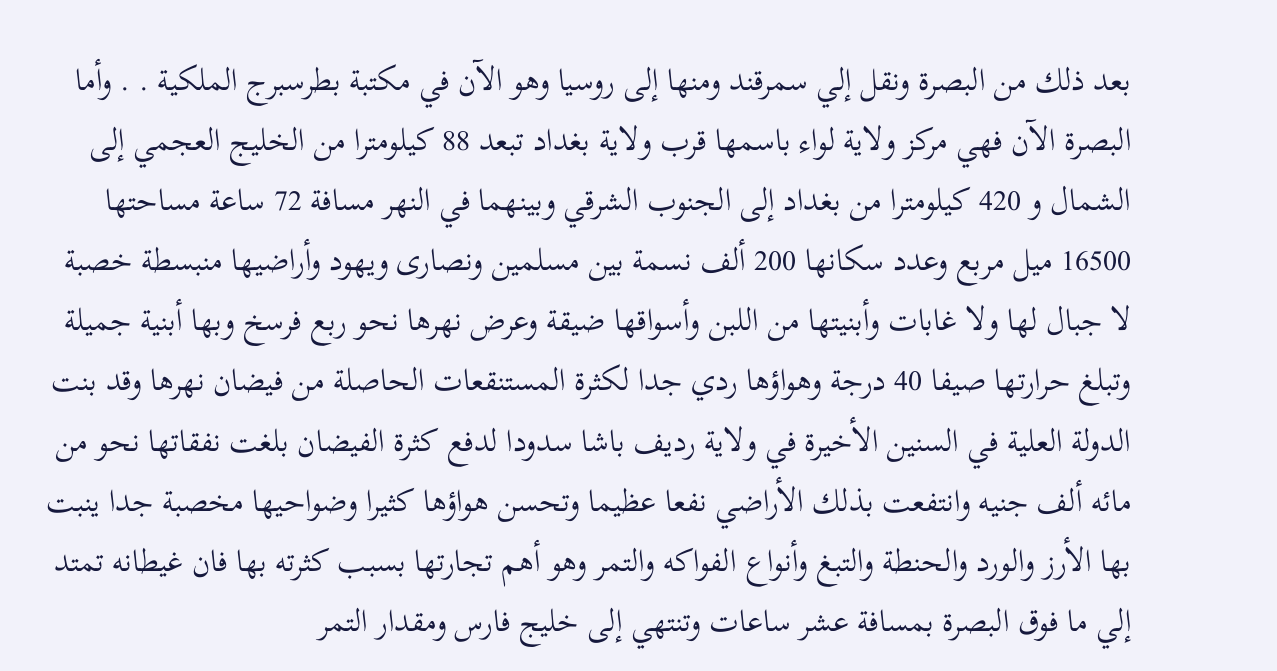بعد ذلك من البصرة ونقل إلي سمرقند ومنها إلى روسيا وهو الآن في مكتبة بطرسبرج الملكية . . وأما البصرة الآن فهي مركز ولاية لواء باسمها قرب ولاية بغداد تبعد 88 كيلومترا من الخليج العجمي إلى الشمال و 420 كيلومترا من بغداد إلى الجنوب الشرقي وبينهما في النهر مسافة 72 ساعة مساحتها 16500 ميل مربع وعدد سكانها 200 ألف نسمة بين مسلمين ونصارى ويهود وأراضيها منبسطة خصبة لا جبال لها ولا غابات وأبنيتها من اللبن وأسواقها ضيقة وعرض نهرها نحو ربع فرسخ وبها أبنية جميلة وتبلغ حرارتها صيفا 40 درجة وهواؤها ردي جدا لكثرة المستنقعات الحاصلة من فيضان نهرها وقد بنت الدولة العلية في السنين الأخيرة في ولاية رديف باشا سدودا لدفع كثرة الفيضان بلغت نفقاتها نحو من مائه ألف جنيه وانتفعت بذلك الأراضي نفعا عظيما وتحسن هواؤها كثيرا وضواحيها مخصبة جدا ينبت بها الأرز والورد والحنطة والتبغ وأنواع الفواكه والتمر وهو أهم تجارتها بسبب كثرته بها فان غيطانه تمتد إلي ما فوق البصرة بمسافة عشر ساعات وتنتهي إلى خليج فارس ومقدار التمر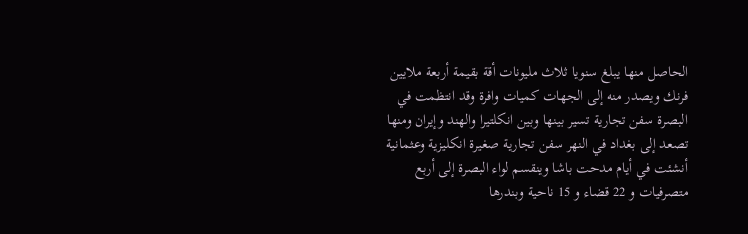الحاصل منها يبلغ سنويا ثلاث مليونات أقة بقيمة أربعة ملايين فرنك ويصدر منه إلى الجهات كميات وافرة وقد انتظمت في البصرة سفن تجارية تسير بينها وبين انكلتيرا والهند وإيران ومنها تصعد إلى بغداد في النهر سفن تجارية صغيرة انكليزية وعثمانية أنشئت في أيام مدحت باشا وينقسم لواء البصرة إلى أربع متصرفيات و 22 قضاء و 15 ناحية وبندرها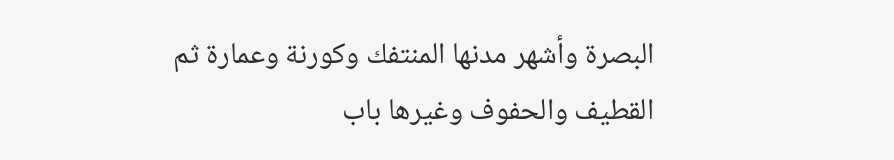البصرة وأشهر مدنها المنتفك وكورنة وعمارة ثم القطيف والحفوف وغيرها باب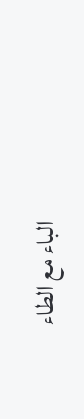الباء مع الطاء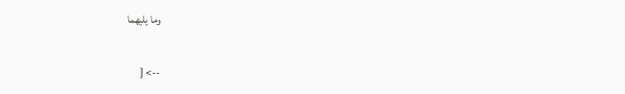وما يليهما

--> [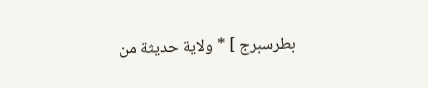بطرسبرج ] * ولاية حديثة من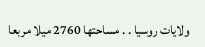ولايات روسيا . . مساحتها 2760 ميلا مربعا